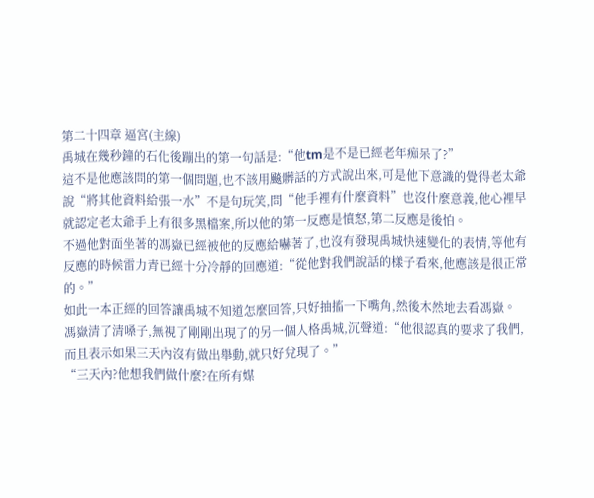第二十四章 逼宮(主線)
禹城在幾秒鐘的石化後蹦出的第一句話是:“他tm是不是已經老年痴呆了?”
這不是他應該問的第一個問題,也不該用飈髒話的方式說出來,可是他下意識的覺得老太爺說“將其他資料給張一水”不是句玩笑,問“他手裡有什麼資料”也沒什麼意義,他心裡早就認定老太爺手上有很多黑檔案,所以他的第一反應是憤怒,第二反應是後怕。
不過他對面坐著的馮嶽已經被他的反應給嚇著了,也沒有發現禹城快速變化的表情,等他有反應的時候雷力青已經十分冷靜的回應道:“從他對我們說話的樣子看來,他應該是很正常的。”
如此一本正經的回答讓禹城不知道怎麼回答,只好抽搐一下嘴角,然後木然地去看馮嶽。
馮嶽清了清嗓子,無視了剛剛出現了的另一個人格禹城,沉聲道:“他很認真的要求了我們,而且表示如果三天內沒有做出舉動,就只好兌現了。”
“三天內?他想我們做什麼?在所有媒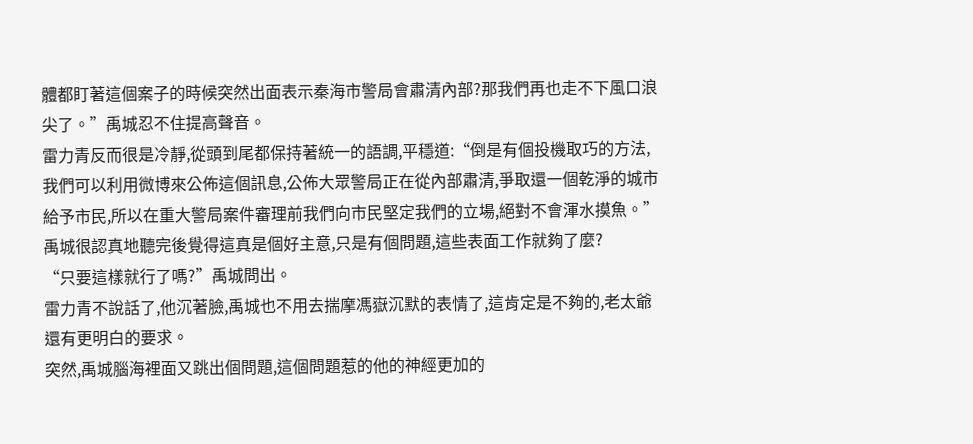體都盯著這個案子的時候突然出面表示秦海市警局會肅清內部?那我們再也走不下風口浪尖了。”禹城忍不住提高聲音。
雷力青反而很是冷靜,從頭到尾都保持著統一的語調,平穩道:“倒是有個投機取巧的方法,我們可以利用微博來公佈這個訊息,公佈大眾警局正在從內部肅清,爭取還一個乾淨的城市給予市民,所以在重大警局案件審理前我們向市民堅定我們的立場,絕對不會渾水摸魚。”
禹城很認真地聽完後覺得這真是個好主意,只是有個問題,這些表面工作就夠了麼?
“只要這樣就行了嗎?”禹城問出。
雷力青不說話了,他沉著臉,禹城也不用去揣摩馮嶽沉默的表情了,這肯定是不夠的,老太爺還有更明白的要求。
突然,禹城腦海裡面又跳出個問題,這個問題惹的他的神經更加的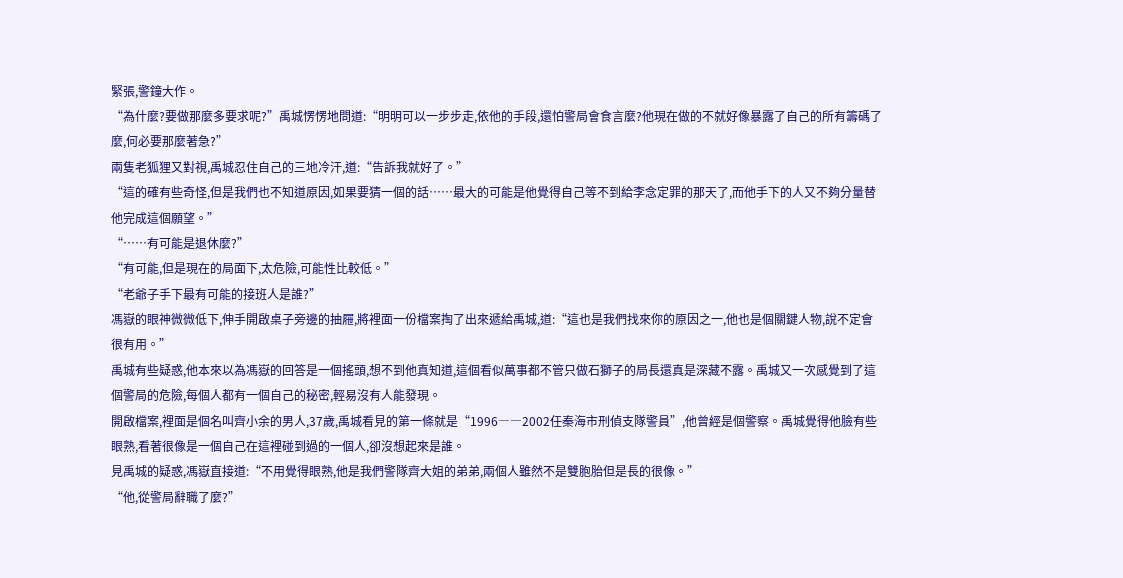緊張,警鐘大作。
“為什麼?要做那麼多要求呢?”禹城愣愣地問道:“明明可以一步步走,依他的手段,還怕警局會食言麼?他現在做的不就好像暴露了自己的所有籌碼了麼,何必要那麼著急?”
兩隻老狐狸又對視,禹城忍住自己的三地冷汗,道:“告訴我就好了。”
“這的確有些奇怪,但是我們也不知道原因,如果要猜一個的話……最大的可能是他覺得自己等不到給李念定罪的那天了,而他手下的人又不夠分量替他完成這個願望。”
“……有可能是退休麼?”
“有可能,但是現在的局面下,太危險,可能性比較低。”
“老爺子手下最有可能的接班人是誰?”
馮嶽的眼神微微低下,伸手開啟桌子旁邊的抽屜,將裡面一份檔案掏了出來遞給禹城,道:“這也是我們找來你的原因之一,他也是個關鍵人物,說不定會很有用。”
禹城有些疑惑,他本來以為馮嶽的回答是一個搖頭,想不到他真知道,這個看似萬事都不管只做石獅子的局長還真是深藏不露。禹城又一次感覺到了這個警局的危險,每個人都有一個自己的秘密,輕易沒有人能發現。
開啟檔案,裡面是個名叫齊小余的男人,37歲,禹城看見的第一條就是“1996――2002任秦海市刑偵支隊警員”,他曾經是個警察。禹城覺得他臉有些眼熟,看著很像是一個自己在這裡碰到過的一個人,卻沒想起來是誰。
見禹城的疑惑,馮嶽直接道:“不用覺得眼熟,他是我們警隊齊大姐的弟弟,兩個人雖然不是雙胞胎但是長的很像。”
“他,從警局辭職了麼?”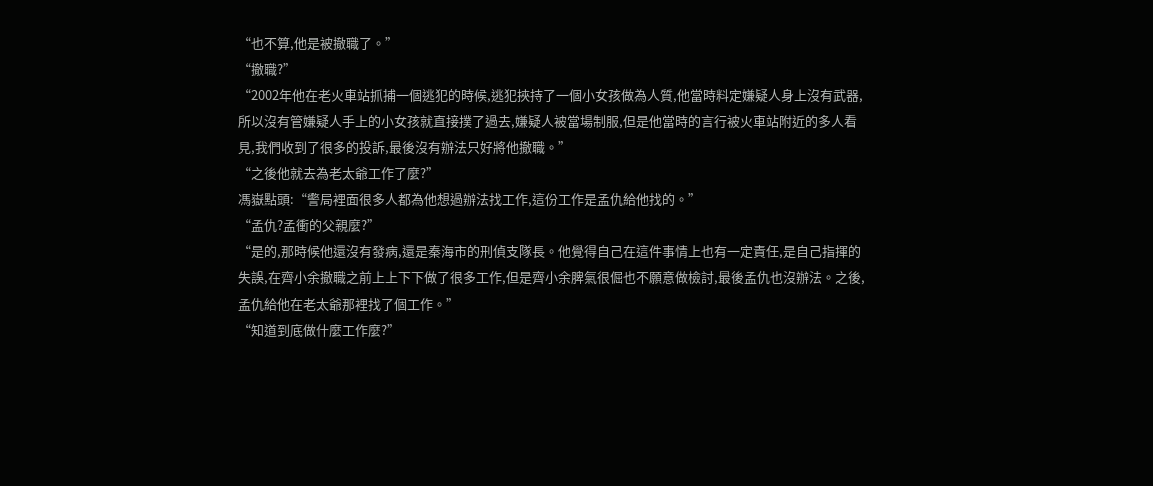“也不算,他是被撤職了。”
“撤職?”
“2002年他在老火車站抓捕一個逃犯的時候,逃犯挾持了一個小女孩做為人質,他當時料定嫌疑人身上沒有武器,所以沒有管嫌疑人手上的小女孩就直接撲了過去,嫌疑人被當場制服,但是他當時的言行被火車站附近的多人看見,我們收到了很多的投訴,最後沒有辦法只好將他撤職。”
“之後他就去為老太爺工作了麼?”
馮嶽點頭:“警局裡面很多人都為他想過辦法找工作,這份工作是孟仇給他找的。”
“孟仇?孟衝的父親麼?”
“是的,那時候他還沒有發病,還是秦海市的刑偵支隊長。他覺得自己在這件事情上也有一定責任,是自己指揮的失誤,在齊小余撤職之前上上下下做了很多工作,但是齊小余脾氣很倔也不願意做檢討,最後孟仇也沒辦法。之後,孟仇給他在老太爺那裡找了個工作。”
“知道到底做什麼工作麼?”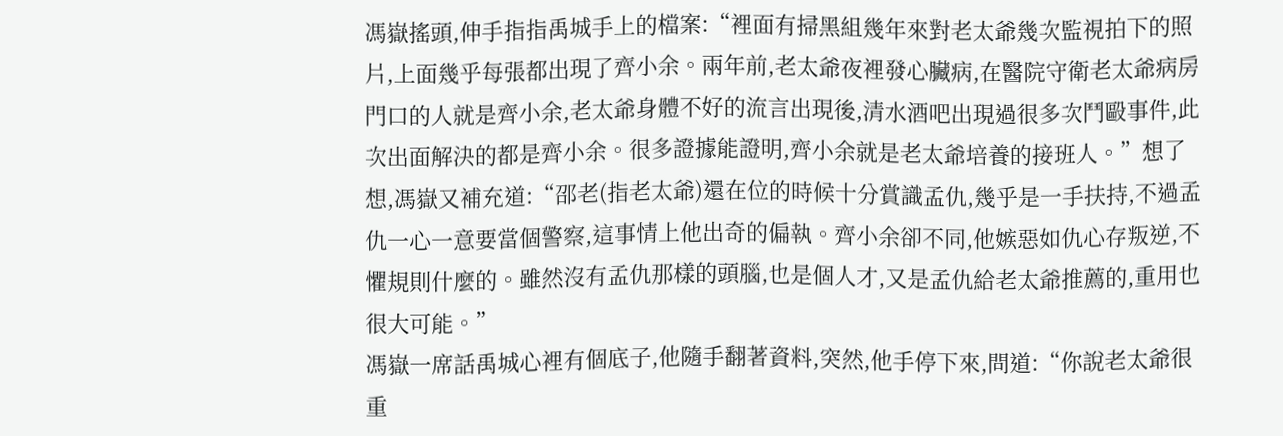馮嶽搖頭,伸手指指禹城手上的檔案:“裡面有掃黑組幾年來對老太爺幾次監視拍下的照片,上面幾乎每張都出現了齊小余。兩年前,老太爺夜裡發心臟病,在醫院守衛老太爺病房門口的人就是齊小余,老太爺身體不好的流言出現後,清水酒吧出現過很多次鬥毆事件,此次出面解決的都是齊小余。很多證據能證明,齊小余就是老太爺培養的接班人。”想了想,馮嶽又補充道:“邵老(指老太爺)還在位的時候十分賞識孟仇,幾乎是一手扶持,不過孟仇一心一意要當個警察,這事情上他出奇的偏執。齊小余卻不同,他嫉惡如仇心存叛逆,不懼規則什麼的。雖然沒有孟仇那樣的頭腦,也是個人才,又是孟仇給老太爺推薦的,重用也很大可能。”
馮嶽一席話禹城心裡有個底子,他隨手翻著資料,突然,他手停下來,問道:“你說老太爺很重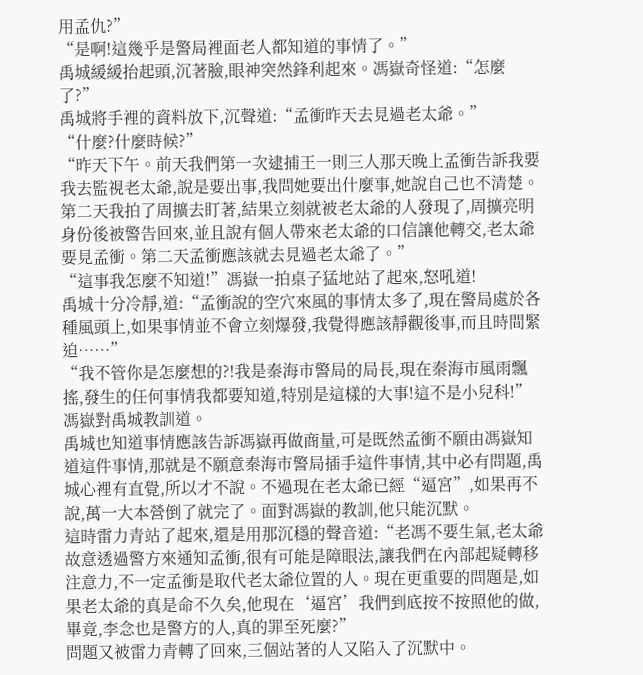用孟仇?”
“是啊!這幾乎是警局裡面老人都知道的事情了。”
禹城緩緩抬起頭,沉著臉,眼神突然鋒利起來。馮嶽奇怪道:“怎麼了?”
禹城將手裡的資料放下,沉聲道:“孟衝昨天去見過老太爺。”
“什麼?什麼時候?”
“昨天下午。前天我們第一次逮捕王一則三人那天晚上孟衝告訴我要我去監視老太爺,說是要出事,我問她要出什麼事,她說自己也不清楚。第二天我拍了周擴去盯著,結果立刻就被老太爺的人發現了,周擴亮明身份後被警告回來,並且說有個人帶來老太爺的口信讓他轉交,老太爺要見孟衝。第二天孟衝應該就去見過老太爺了。”
“這事我怎麼不知道!”馮嶽一拍桌子猛地站了起來,怒吼道!
禹城十分冷靜,道:“孟衝說的空穴來風的事情太多了,現在警局處於各種風頭上,如果事情並不會立刻爆發,我覺得應該靜觀後事,而且時間緊迫……”
“我不管你是怎麼想的?!我是秦海市警局的局長,現在秦海市風雨飄搖,發生的任何事情我都要知道,特別是這樣的大事!這不是小兒科!”馮嶽對禹城教訓道。
禹城也知道事情應該告訴馮嶽再做商量,可是既然孟衝不願由馮嶽知道這件事情,那就是不願意秦海市警局插手這件事情,其中必有問題,禹城心裡有直覺,所以才不說。不過現在老太爺已經“逼宮”,如果再不說,萬一大本營倒了就完了。面對馮嶽的教訓,他只能沉默。
這時雷力青站了起來,還是用那沉穩的聲音道:“老馮不要生氣,老太爺故意透過警方來通知孟衝,很有可能是障眼法,讓我們在內部起疑轉移注意力,不一定孟衝是取代老太爺位置的人。現在更重要的問題是,如果老太爺的真是命不久矣,他現在‘逼宮’我們到底按不按照他的做,畢竟,李念也是警方的人,真的罪至死麼?”
問題又被雷力青轉了回來,三個站著的人又陷入了沉默中。